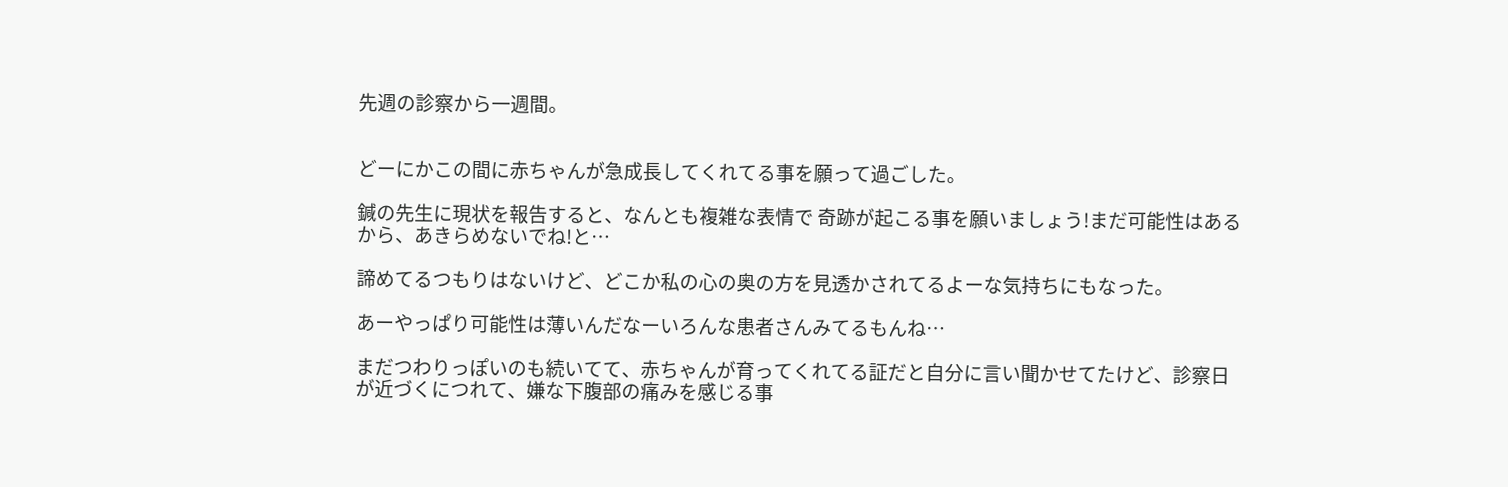先週の診察から一週間。


どーにかこの間に赤ちゃんが急成長してくれてる事を願って過ごした。

鍼の先生に現状を報告すると、なんとも複雑な表情で 奇跡が起こる事を願いましょう!まだ可能性はあるから、あきらめないでね!と…

諦めてるつもりはないけど、どこか私の心の奥の方を見透かされてるよーな気持ちにもなった。

あーやっぱり可能性は薄いんだなーいろんな患者さんみてるもんね…

まだつわりっぽいのも続いてて、赤ちゃんが育ってくれてる証だと自分に言い聞かせてたけど、診察日が近づくにつれて、嫌な下腹部の痛みを感じる事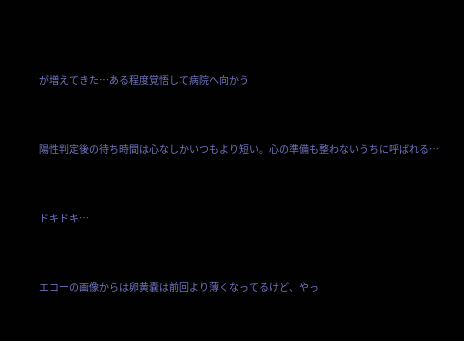が増えてきた…ある程度覚悟して病院へ向かう


陽性判定後の待ち時間は心なしかいつもより短い。心の準備も整わないうちに呼ばれる…


ドキドキ…


エコーの画像からは卵黄嚢は前回より薄くなってるけど、やっ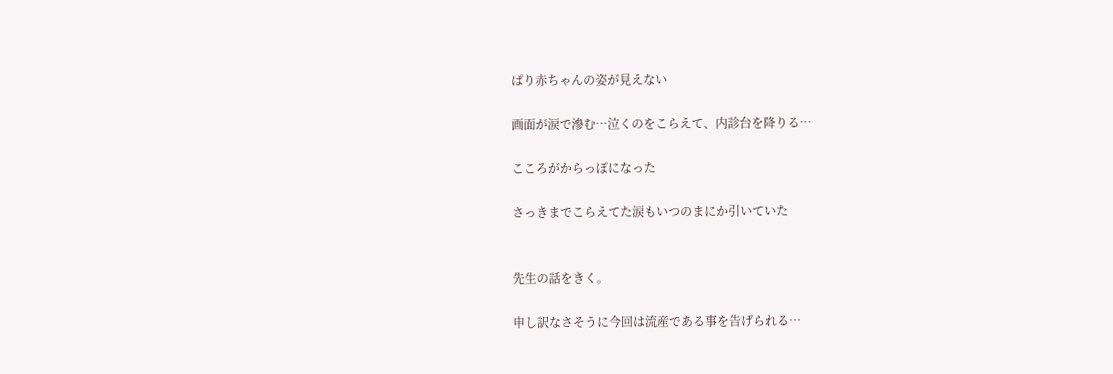ぱり赤ちゃんの姿が見えない

画面が涙で滲む…泣くのをこらえて、内診台を降りる…

こころがからっぽになった

さっきまでこらえてた涙もいつのまにか引いていた


先生の話をきく。

申し訳なさそうに今回は流産である事を告げられる…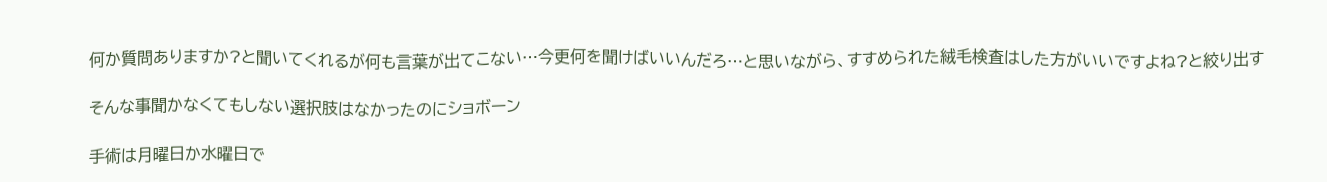何か質問ありますか?と聞いてくれるが何も言葉が出てこない…今更何を聞けばいいんだろ…と思いながら、すすめられた絨毛検査はした方がいいですよね?と絞り出す

そんな事聞かなくてもしない選択肢はなかったのにショボーン

手術は月曜日か水曜日で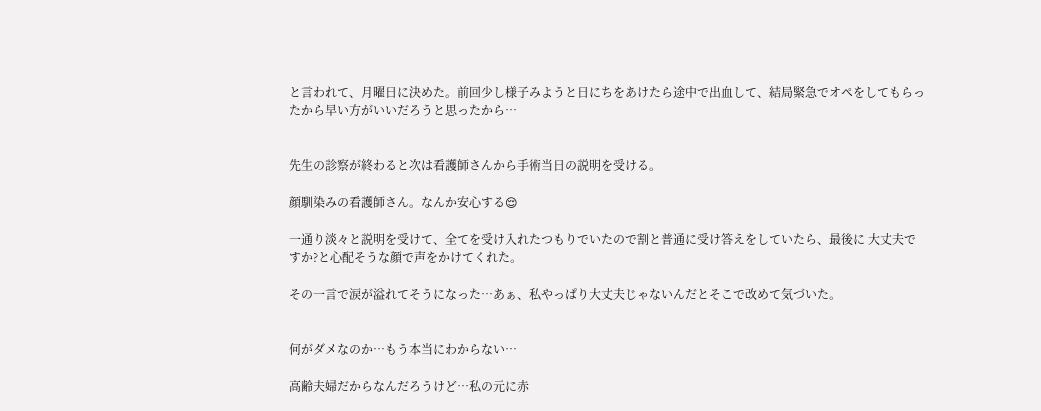と言われて、月曜日に決めた。前回少し様子みようと日にちをあけたら途中で出血して、結局緊急でオペをしてもらったから早い方がいいだろうと思ったから…


先生の診察が終わると次は看護師さんから手術当日の説明を受ける。

顔馴染みの看護師さん。なんか安心する😌

一通り淡々と説明を受けて、全てを受け入れたつもりでいたので割と普通に受け答えをしていたら、最後に 大丈夫ですか?と心配そうな顔で声をかけてくれた。

その一言で涙が溢れてそうになった…あぁ、私やっぱり大丈夫じゃないんだとそこで改めて気づいた。


何がダメなのか…もう本当にわからない…

高齢夫婦だからなんだろうけど…私の元に赤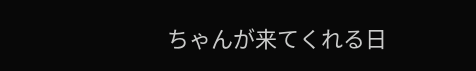ちゃんが来てくれる日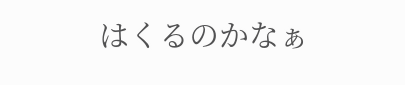はくるのかなぁ